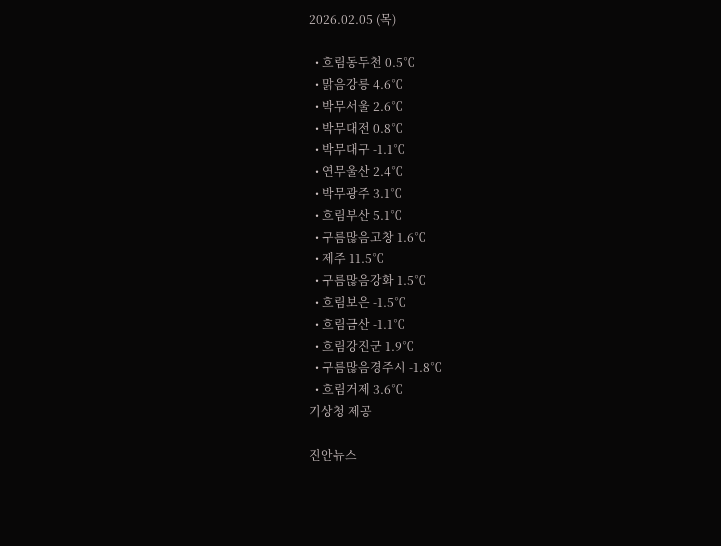2026.02.05 (목)

  • 흐림동두천 0.5℃
  • 맑음강릉 4.6℃
  • 박무서울 2.6℃
  • 박무대전 0.8℃
  • 박무대구 -1.1℃
  • 연무울산 2.4℃
  • 박무광주 3.1℃
  • 흐림부산 5.1℃
  • 구름많음고창 1.6℃
  • 제주 11.5℃
  • 구름많음강화 1.5℃
  • 흐림보은 -1.5℃
  • 흐림금산 -1.1℃
  • 흐림강진군 1.9℃
  • 구름많음경주시 -1.8℃
  • 흐림거제 3.6℃
기상청 제공

진안뉴스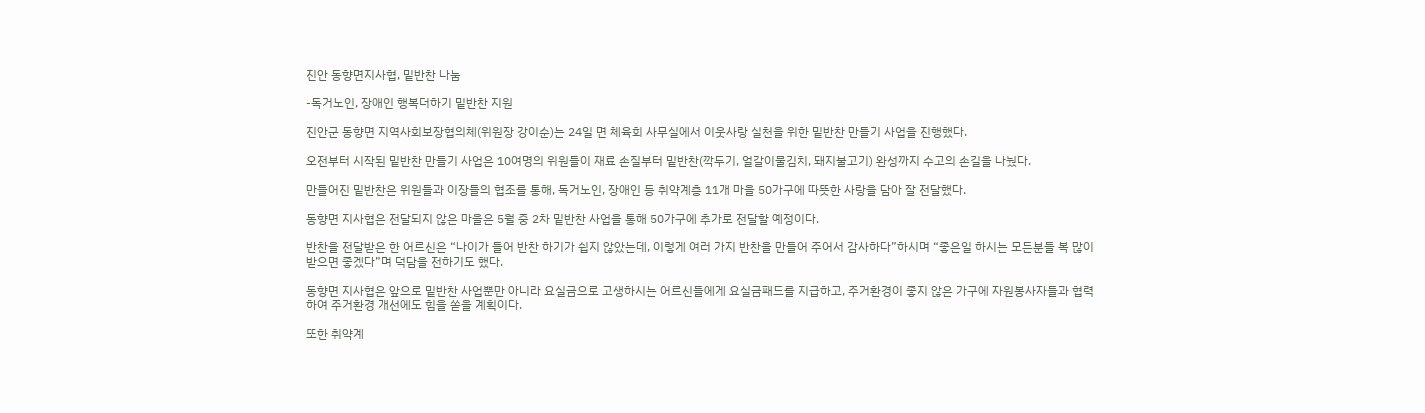진안 동향면지사협, 밑반찬 나눔

-독거노인, 장애인 행복더하기 밑반찬 지원

진안군 동향면 지역사회보장협의체(위원장 강이순)는 24일 면 체육회 사무실에서 이웃사랑 실천을 위한 밑반찬 만들기 사업을 진행했다.

오전부터 시작된 밑반찬 만들기 사업은 10여명의 위원들이 재료 손질부터 밑반찬(깍두기, 얼갈이물김치, 돼지불고기) 완성까지 수고의 손길을 나눴다.

만들어진 밑반찬은 위원들과 이장들의 협조를 통해, 독거노인, 장애인 등 취약계층 11개 마을 50가구에 따뜻한 사랑을 담아 잘 전달했다.

동향면 지사협은 전달되지 않은 마을은 5월 중 2차 밑반찬 사업을 통해 50가구에 추가로 전달할 예정이다.

반찬을 전달받은 한 어르신은 “나이가 들어 반찬 하기가 쉽지 않았는데, 이렇게 여러 가지 반찬을 만들어 주어서 감사하다”하시며 “좋은일 하시는 모든분들 복 많이 받으면 좋겠다”며 덕담을 전하기도 했다.

동향면 지사협은 앞으로 밑반찬 사업뿐만 아니라 요실금으로 고생하시는 어르신들에게 요실금패드를 지급하고, 주거환경이 좋지 않은 가구에 자원봉사자들과 협력하여 주거환경 개선에도 힘을 쏟을 계획이다.

또한 취약계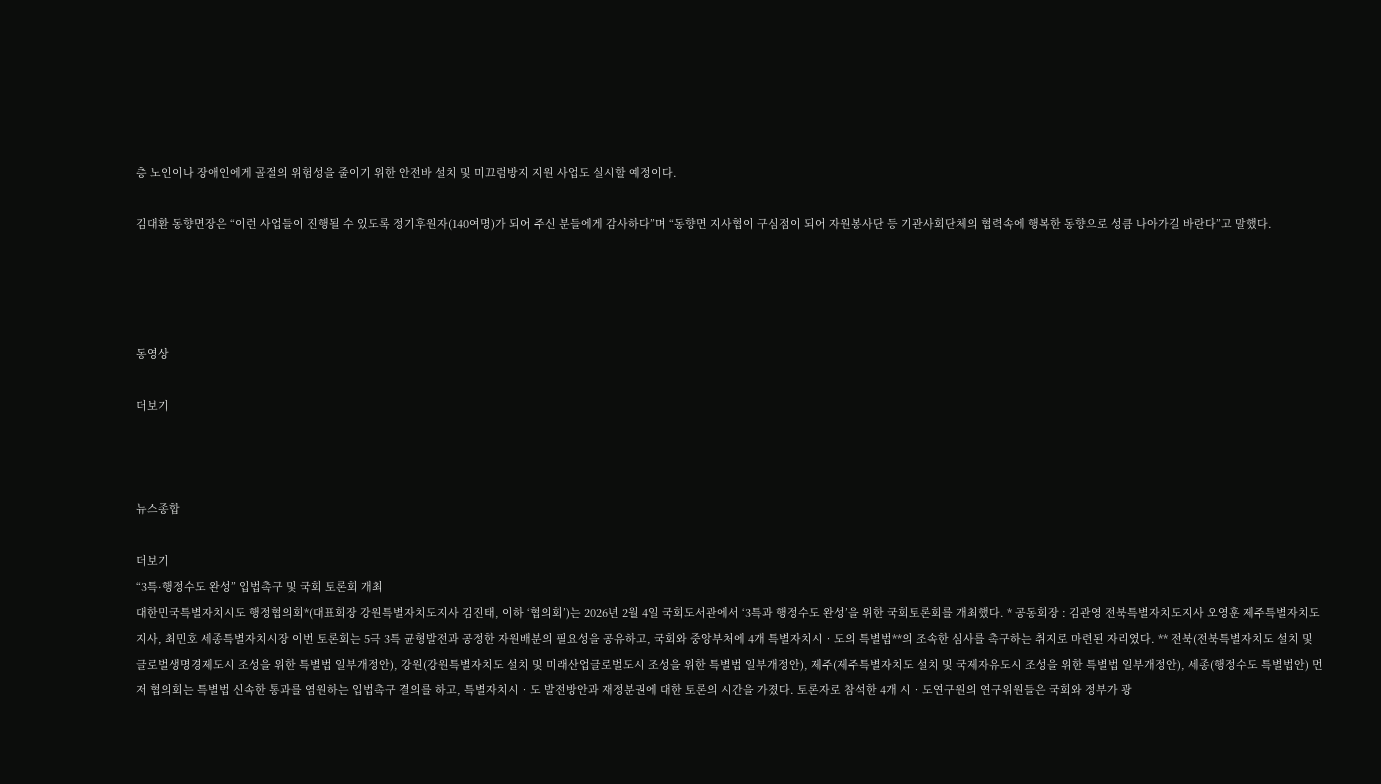층 노인이나 장애인에게 골절의 위험성을 줄이기 위한 안전바 설치 및 미끄럼방지 지원 사업도 실시할 예정이다.

김대환 동향면장은 “이런 사업들이 진행될 수 있도록 정기후원자(140여명)가 되어 주신 분들에게 감사하다”며 “동향면 지사협이 구심점이 되어 자원봉사단 등 기관사회단체의 협력속에 행복한 동향으로 성큼 나아가길 바란다”고 말했다.




동영상

더보기



뉴스종합

더보기
“3특·행정수도 완성” 입법촉구 및 국회 토론회 개최
대한민국특별자치시도 행정협의회*(대표회장 강원특별자치도지사 김진태, 이하 ‘협의회’)는 2026년 2월 4일 국회도서관에서 ‘3특과 행정수도 완성’을 위한 국회토론회를 개최했다. * 공동회장 : 김관영 전북특별자치도지사 오영훈 제주특별자치도지사, 최민호 세종특별자치시장 이번 토론회는 5극 3특 균형발전과 공정한 자원배분의 필요성을 공유하고, 국회와 중앙부처에 4개 특별자치시‧도의 특별법**의 조속한 심사를 촉구하는 취지로 마련된 자리였다. ** 전북(전북특별자치도 설치 및 글로벌생명경제도시 조성을 위한 특별법 일부개정안), 강원(강원특별자치도 설치 및 미래산업글로벌도시 조성을 위한 특별법 일부개정안), 제주(제주특별자치도 설치 및 국제자유도시 조성을 위한 특별법 일부개정안), 세종(행정수도 특별법안) 먼저 협의회는 특별법 신속한 통과를 염원하는 입법촉구 결의를 하고, 특별자치시‧도 발전방안과 재정분권에 대한 토론의 시간을 가졌다. 토론자로 참석한 4개 시‧도연구원의 연구위원들은 국회와 정부가 광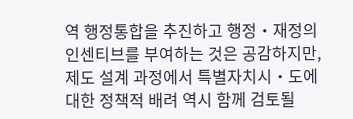역 행정통합을 추진하고 행정‧재정의 인센티브를 부여하는 것은 공감하지만, 제도 설계 과정에서 특별자치시‧도에 대한 정책적 배려 역시 함께 검토될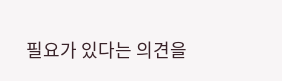필요가 있다는 의견을